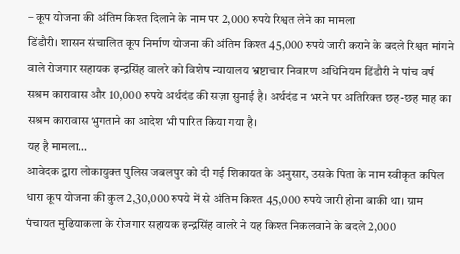– कूप योजना की अंतिम किश्त दिलाने के नाम पर 2,000 रुपये रिश्वत लेने का मामला
डिंडौरी। शासन संचालित कूप निर्माण योजना की अंतिम किश्त 45,000 रुपये जारी कराने के बदले रिश्वत मांगने वाले रोजगार सहायक इन्द्रसिंह वालरे को विशेष न्यायालय भ्रष्टाचार निवारण अधिनियम डिंडौरी ने पांच वर्ष सश्रम कारावास और 10,000 रुपये अर्थदंड की सज़ा सुनाई है। अर्थदंड न भरने पर अतिरिक्त छह-छह माह का सश्रम कारावास भुगताने का आदेश भी पारित किया गया है।
यह है मामला…
आवेदक द्वारा लोकायुक्त पुलिस जबलपुर को दी गई शिकायत के अनुसार, उसके पिता के नाम स्वीकृत कपिल धारा कूप योजना की कुल 2,30,000 रुपये में से अंतिम किश्त 45,000 रुपये जारी होना बाकी था। ग्राम पंचायत मुढियाकला के रोजगार सहायक इन्द्रसिंह वालरे ने यह किश्त निकलवाने के बदले 2,000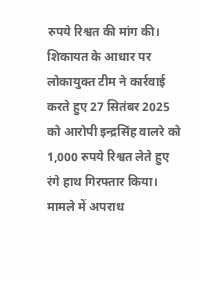रुपये रिश्वत की मांग की।
शिकायत के आधार पर लोकायुक्त टीम ने कार्रवाई करते हुए 27 सितंबर 2025 को आरोपी इन्द्रसिंह वालरे को 1,000 रुपये रिश्वत लेते हुए रंगे हाथ गिरफ्तार किया। मामले में अपराध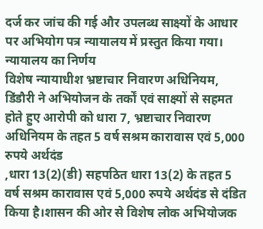दर्ज कर जांच की गई और उपलब्ध साक्ष्यों के आधार पर अभियोग पत्र न्यायालय में प्रस्तुत किया गया।
न्यायालय का निर्णय
विशेष न्यायाधीश भ्रष्टाचार निवारण अधिनियम, डिंडौरी ने अभियोजन के तर्कों एवं साक्ष्यों से सहमत होते हुए आरोपी को धारा 7, भ्रष्टाचार निवारण अधिनियम के तहत 5 वर्ष सश्रम कारावास एवं 5,000 रुपये अर्थदंड
,धारा 13(2)(डी) सहपठित धारा 13(2) के तहत 5 वर्ष सश्रम कारावास एवं 5,000 रुपये अर्थदंड से दंडित किया है।शासन की ओर से विशेष लोक अभियोजक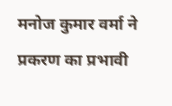मनोज कुमार वर्मा ने प्रकरण का प्रभावी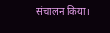संचालन किया।